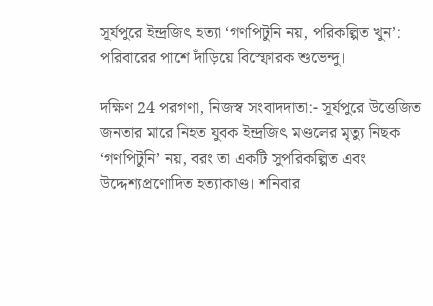সূর্যপুরে ইন্দ্রজিৎ হত্যা ‘গণপিটুনি নয়, পরিকল্পিত খুন’: পরিবারের পাশে দাঁড়িয়ে বিস্ফোরক শুভেন্দু।

দক্ষিণ 24 পরগণা, নিজস্ব সংবাদদাতা:- সূর্যপুরে উত্তেজিত জনতার মারে নিহত যুবক ইন্দ্রজিৎ মণ্ডলের মৃত্যু নিছক ‘গণপিটুনি’ নয়, বরং তা একটি সুপরিকল্পিত এবং উদ্দেশ্যপ্রণোদিত হত্যাকাণ্ড। শনিবার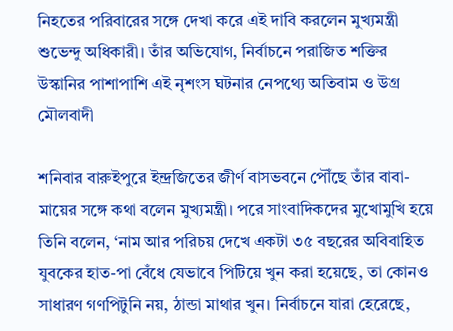নিহতের পরিবারের সঙ্গে দেখা করে এই দাবি করলেন মুখ্যমন্ত্রী শুভেন্দু অধিকারী। তাঁর অভিযোগ, নির্বাচনে পরাজিত শক্তির উস্কানির পাশাপাশি এই নৃশংস ঘটনার নেপথ্যে অতিবাম ও উগ্র মৌলবাদী

শনিবার বারুইপুরে ইন্দ্রজিতের জীর্ণ বাসভবনে পৌঁছে তাঁর বাবা-মায়ের সঙ্গে কথা বলেন মুখ্যমন্ত্রী। পরে সাংবাদিকদের মুখোমুখি হয়ে তিনি বলেন, ‘নাম আর পরিচয় দেখে একটা ৩৫ বছরের অবিবাহিত যুবকের হাত-পা বেঁধে যেভাবে পিটিয়ে খুন করা হয়েছে, তা কোনও সাধারণ গণপিটুনি নয়, ঠান্ডা মাথার খুন। নির্বাচনে যারা হেরেছে,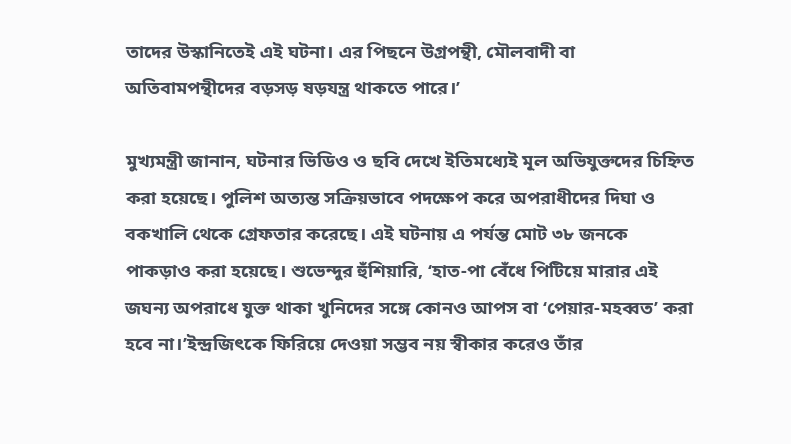তাদের উস্কানিতেই এই ঘটনা। এর পিছনে উগ্রপন্থী, মৌলবাদী বা অতিবামপন্থীদের বড়সড় ষড়যন্ত্র থাকতে পারে।’

মুখ্যমন্ত্রী জানান, ঘটনার ভিডিও ও ছবি দেখে ইতিমধ্যেই মূল অভিযুক্তদের চিহ্নিত করা হয়েছে। পুলিশ অত্যন্ত সক্রিয়ভাবে পদক্ষেপ করে অপরাধীদের দিঘা ও বকখালি থেকে গ্রেফতার করেছে। এই ঘটনায় এ পর্যন্ত মোট ৩৮ জনকে পাকড়াও করা হয়েছে। শুভেন্দুর হুঁশিয়ারি, ‘হাত-পা বেঁধে পিটিয়ে মারার এই জঘন্য অপরাধে যুক্ত থাকা খুনিদের সঙ্গে কোনও আপস বা ‘পেয়ার-মহব্বত’ করা হবে না।’ইন্দ্রজিৎকে ফিরিয়ে দেওয়া সম্ভব নয় স্বীকার করেও তাঁর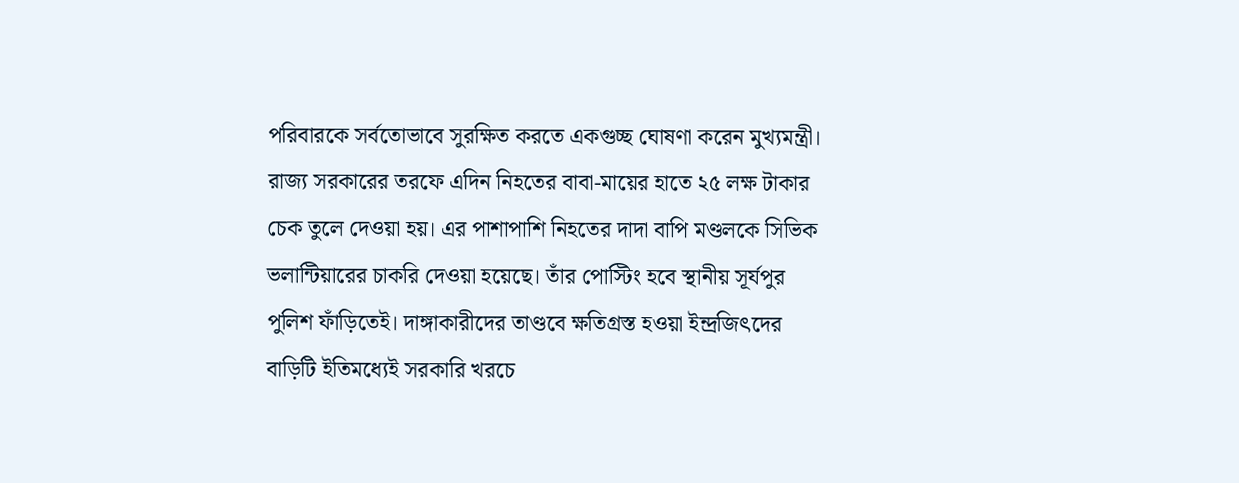পরিবারকে সর্বতোভাবে সুরক্ষিত করতে একগুচ্ছ ঘোষণা করেন মুখ্যমন্ত্রী। রাজ্য সরকারের তরফে এদিন নিহতের বাবা-মায়ের হাতে ২৫ লক্ষ টাকার চেক তুলে দেওয়া হয়। এর পাশাপাশি নিহতের দাদা বাপি মণ্ডলকে সিভিক ভলান্টিয়ারের চাকরি দেওয়া হয়েছে। তাঁর পোস্টিং হবে স্থানীয় সূর্যপুর পুলিশ ফাঁড়িতেই। দাঙ্গাকারীদের তাণ্ডবে ক্ষতিগ্রস্ত হওয়া ইন্দ্রজিৎদের বাড়িটি ইতিমধ্যেই সরকারি খরচে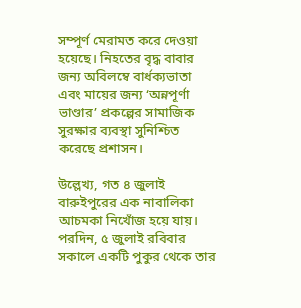সম্পূর্ণ মেরামত করে দেওয়া হয়েছে। নিহতের বৃদ্ধ বাবার জন্য অবিলম্বে বার্ধক্যভাতা এবং মায়ের জন্য ‘অন্নপূর্ণা ভাণ্ডার’ প্রকল্পের সামাজিক সুরক্ষার ব্যবস্থা সুনিশ্চিত করেছে প্রশাসন।

উল্লেখ্য, গত ৪ জুলাই বারুইপুরের এক নাবালিকা আচমকা নিখোঁজ হয়ে যায়। পরদিন, ৫ জুলাই রবিবার সকালে একটি পুকুর থেকে তার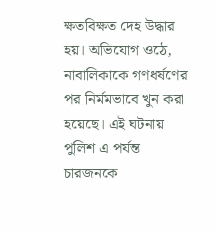ক্ষতবিক্ষত দেহ উদ্ধার হয়। অভিযোগ ওঠে, নাবালিকাকে গণধর্ষণের পর নির্মমভাবে খুন করা হয়েছে। এই ঘটনায় পুলিশ এ পর্যন্ত চারজনকে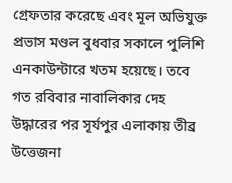গ্রেফতার করেছে এবং মূল অভিযুক্ত প্রভাস মণ্ডল বুধবার সকালে পুলিশি এনকাউন্টারে খতম হয়েছে। তবে গত রবিবার নাবালিকার দেহ উদ্ধারের পর সূর্যপুর এলাকায় তীব্র উত্তেজনা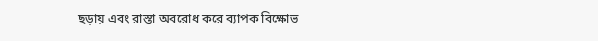ছড়ায় এবং রাস্তা অবরোধ করে ব্যাপক বিক্ষোভ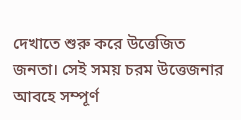দেখাতে শুরু করে উত্তেজিত জনতা। সেই সময় চরম উত্তেজনার আবহে সম্পূর্ণ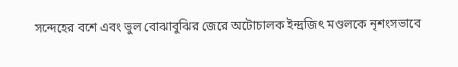সন্দেহের বশে এবং ভুল বোঝাবুঝির জেরে অটোচালক ইন্দ্রজিৎ মণ্ডলকে নৃশংসভাবে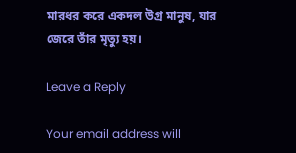মারধর করে একদল উগ্র মানুষ, যার জেরে তাঁর মৃত্যু হয়।

Leave a Reply

Your email address will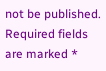not be published. Required fields are marked *